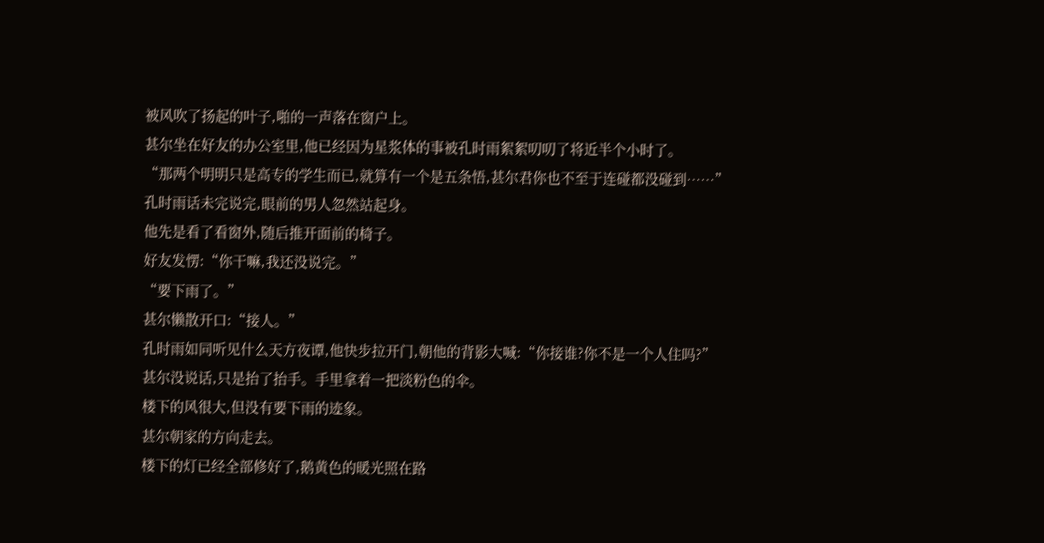被风吹了扬起的叶子,啪的一声落在窗户上。
甚尔坐在好友的办公室里,他已经因为星浆体的事被孔时雨絮絮叨叨了将近半个小时了。
“那两个明明只是高专的学生而已,就算有一个是五条悟,甚尔君你也不至于连碰都没碰到……”
孔时雨话未完说完,眼前的男人忽然站起身。
他先是看了看窗外,随后推开面前的椅子。
好友发愣:“你干嘛,我还没说完。”
“要下雨了。”
甚尔懒散开口:“接人。”
孔时雨如同听见什么天方夜谭,他快步拉开门,朝他的背影大喊:“你接谁?你不是一个人住吗?”
甚尔没说话,只是抬了抬手。手里拿着一把淡粉色的伞。
楼下的风很大,但没有要下雨的迹象。
甚尔朝家的方向走去。
楼下的灯已经全部修好了,鹅黄色的暖光照在路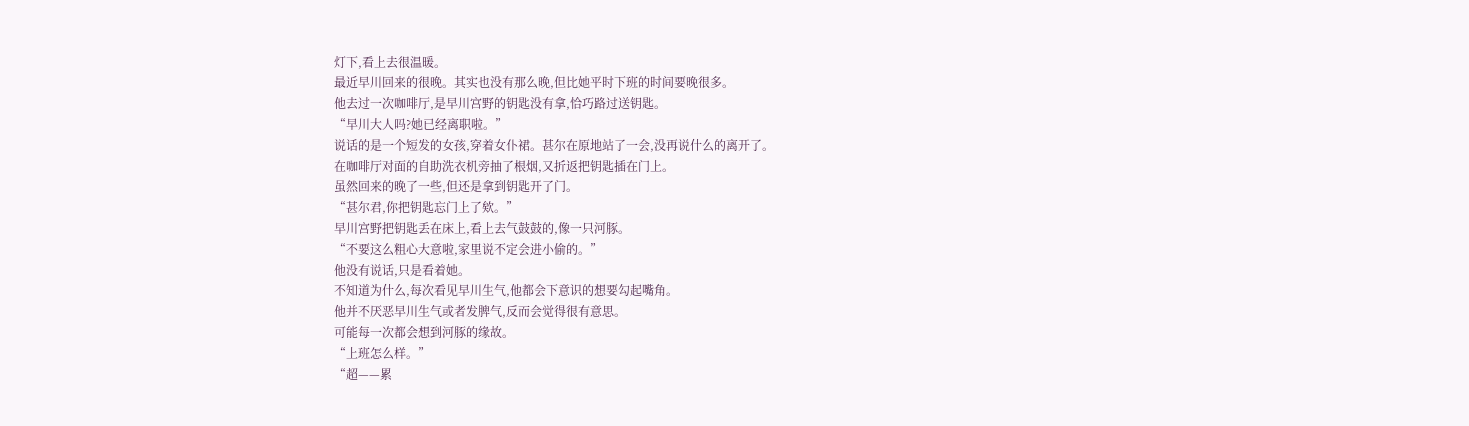灯下,看上去很温暖。
最近早川回来的很晚。其实也没有那么晚,但比她平时下班的时间要晚很多。
他去过一次咖啡厅,是早川宫野的钥匙没有拿,恰巧路过送钥匙。
“早川大人吗?她已经离职啦。”
说话的是一个短发的女孩,穿着女仆裙。甚尔在原地站了一会,没再说什么的离开了。
在咖啡厅对面的自助洗衣机旁抽了根烟,又折返把钥匙插在门上。
虽然回来的晚了一些,但还是拿到钥匙开了门。
“甚尔君,你把钥匙忘门上了欸。”
早川宫野把钥匙丢在床上,看上去气鼓鼓的,像一只河豚。
“不要这么粗心大意啦,家里说不定会进小偷的。”
他没有说话,只是看着她。
不知道为什么,每次看见早川生气,他都会下意识的想要勾起嘴角。
他并不厌恶早川生气或者发脾气,反而会觉得很有意思。
可能每一次都会想到河豚的缘故。
“上班怎么样。”
“超——累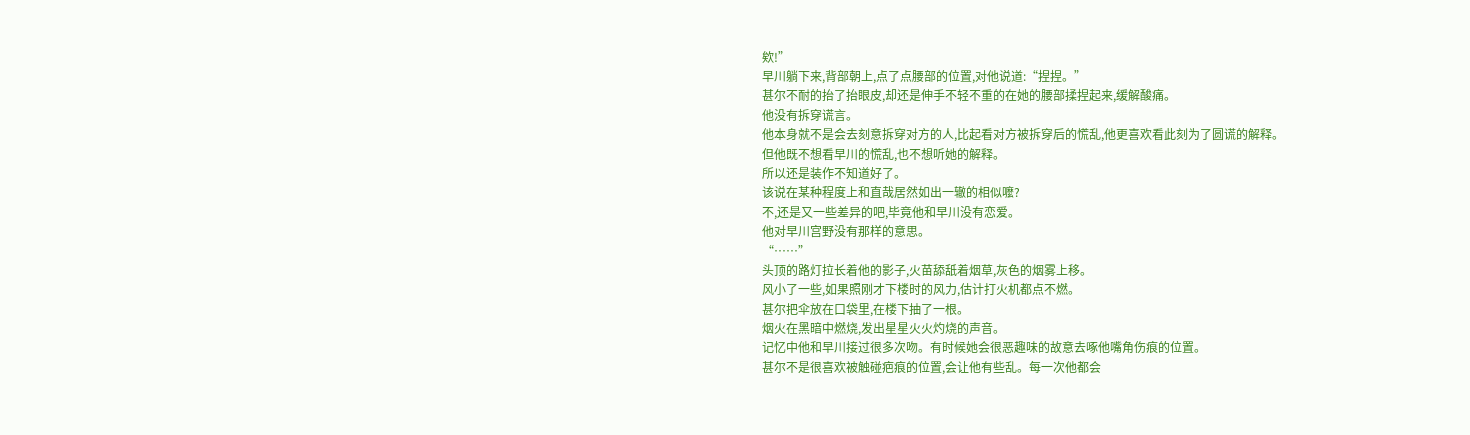欸!”
早川躺下来,背部朝上,点了点腰部的位置,对他说道:“捏捏。”
甚尔不耐的抬了抬眼皮,却还是伸手不轻不重的在她的腰部揉捏起来,缓解酸痛。
他没有拆穿谎言。
他本身就不是会去刻意拆穿对方的人,比起看对方被拆穿后的慌乱,他更喜欢看此刻为了圆谎的解释。
但他既不想看早川的慌乱,也不想听她的解释。
所以还是装作不知道好了。
该说在某种程度上和直哉居然如出一辙的相似嚒?
不,还是又一些差异的吧,毕竟他和早川没有恋爱。
他对早川宫野没有那样的意思。
“……”
头顶的路灯拉长着他的影子,火苗舔舐着烟草,灰色的烟雾上移。
风小了一些,如果照刚才下楼时的风力,估计打火机都点不燃。
甚尔把伞放在口袋里,在楼下抽了一根。
烟火在黑暗中燃烧,发出星星火火灼烧的声音。
记忆中他和早川接过很多次吻。有时候她会很恶趣味的故意去啄他嘴角伤痕的位置。
甚尔不是很喜欢被触碰疤痕的位置,会让他有些乱。每一次他都会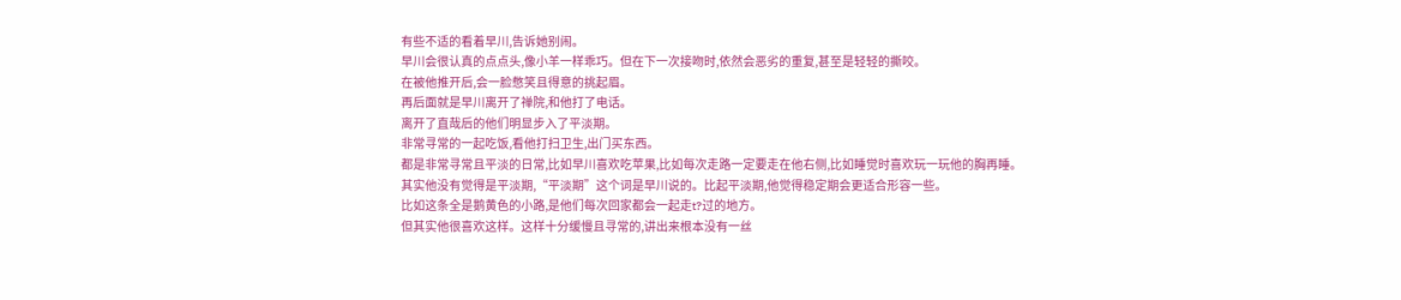有些不适的看着早川,告诉她别闹。
早川会很认真的点点头,像小羊一样乖巧。但在下一次接吻时,依然会恶劣的重复,甚至是轻轻的撕咬。
在被他推开后,会一脸憋笑且得意的挑起眉。
再后面就是早川离开了禅院,和他打了电话。
离开了直哉后的他们明显步入了平淡期。
非常寻常的一起吃饭,看他打扫卫生,出门买东西。
都是非常寻常且平淡的日常,比如早川喜欢吃苹果,比如每次走路一定要走在他右侧,比如睡觉时喜欢玩一玩他的胸再睡。
其实他没有觉得是平淡期,“平淡期”这个词是早川说的。比起平淡期,他觉得稳定期会更适合形容一些。
比如这条全是鹅黄色的小路,是他们每次回家都会一起走t?过的地方。
但其实他很喜欢这样。这样十分缓慢且寻常的,讲出来根本没有一丝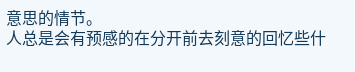意思的情节。
人总是会有预感的在分开前去刻意的回忆些什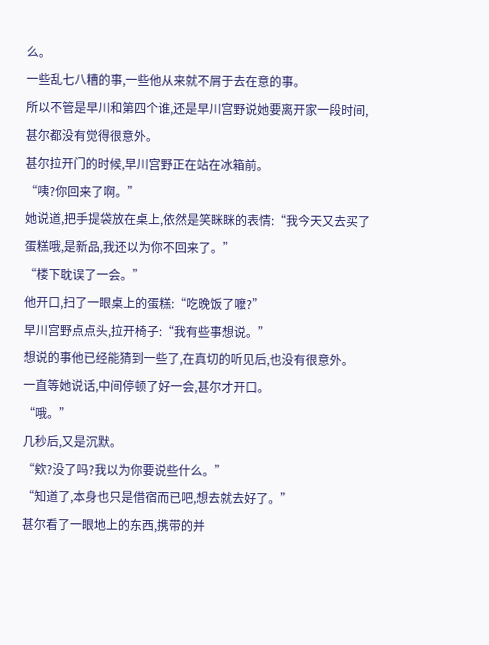么。
一些乱七八糟的事,一些他从来就不屑于去在意的事。
所以不管是早川和第四个谁,还是早川宫野说她要离开家一段时间,甚尔都没有觉得很意外。
甚尔拉开门的时候,早川宫野正在站在冰箱前。
“咦?你回来了啊。”
她说道,把手提袋放在桌上,依然是笑眯眯的表情:“我今天又去买了蛋糕哦,是新品,我还以为你不回来了。”
“楼下耽误了一会。”
他开口,扫了一眼桌上的蛋糕:“吃晚饭了嚒?”
早川宫野点点头,拉开椅子:“我有些事想说。”
想说的事他已经能猜到一些了,在真切的听见后,也没有很意外。
一直等她说话,中间停顿了好一会,甚尔才开口。
“哦。”
几秒后,又是沉默。
“欸?没了吗?我以为你要说些什么。”
“知道了,本身也只是借宿而已吧,想去就去好了。”
甚尔看了一眼地上的东西,携带的并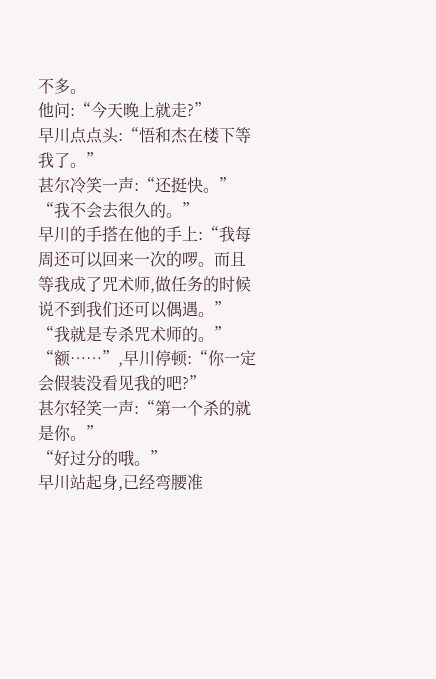不多。
他问:“今天晚上就走?”
早川点点头:“悟和杰在楼下等我了。”
甚尔冷笑一声:“还挺快。”
“我不会去很久的。”
早川的手搭在他的手上:“我每周还可以回来一次的啰。而且等我成了咒术师,做任务的时候说不到我们还可以偶遇。”
“我就是专杀咒术师的。”
“额……”,早川停顿:“你一定会假装没看见我的吧?”
甚尔轻笑一声:“第一个杀的就是你。”
“好过分的哦。”
早川站起身,已经弯腰准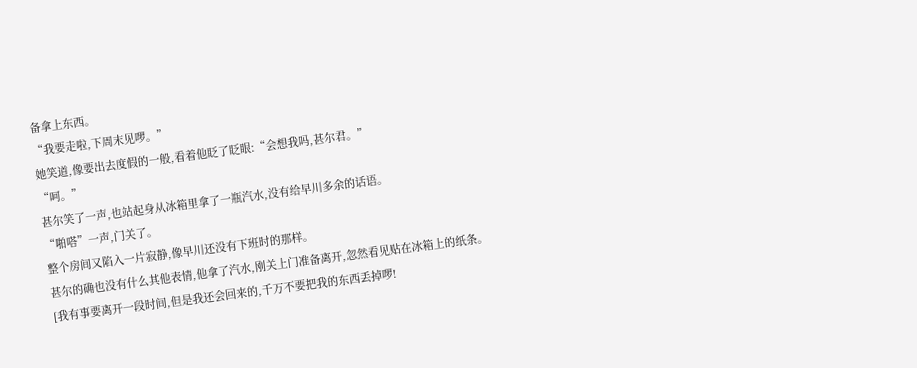备拿上东西。
“我要走啦,下周末见啰。”
她笑道,像要出去度假的一般,看着他眨了眨眼:“会想我吗,甚尔君。”
“呵。”
甚尔笑了一声,也站起身从冰箱里拿了一瓶汽水,没有给早川多余的话语。
“啪嗒”一声,门关了。
整个房间又陷入一片寂静,像早川还没有下班时的那样。
甚尔的确也没有什么其他表情,他拿了汽水,刚关上门准备离开,忽然看见贴在冰箱上的纸条。
[我有事要离开一段时间,但是我还会回来的,千万不要把我的东西丢掉啰!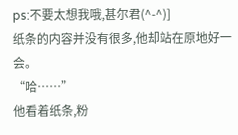ps:不要太想我哦,甚尔君(^-^)]
纸条的内容并没有很多,他却站在原地好一会。
“哈……”
他看着纸条,粉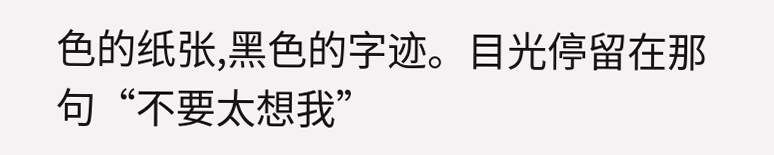色的纸张,黑色的字迹。目光停留在那句“不要太想我”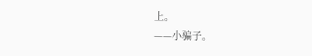上。
——小骗子。